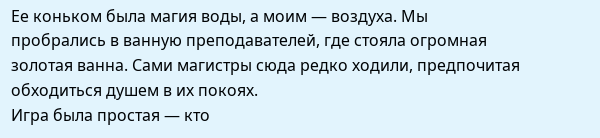Ее коньком была магия воды, а моим — воздуха. Мы пробрались в ванную преподавателей, где стояла огромная золотая ванна. Сами магистры сюда редко ходили, предпочитая обходиться душем в их покоях.
Игра была простая — кто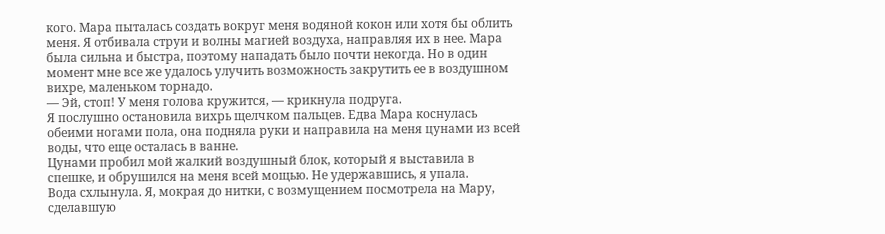кого. Мара пыталась создать вокруг меня водяной кокон или хотя бы облить меня. Я отбивала струи и волны магией воздуха, направляя их в нее. Мара была сильна и быстра, поэтому нападать было почти некогда. Но в один момент мне все же удалось улучить возможность закрутить ее в воздушном вихре, маленьком торнадо.
— Эй, стоп! У меня голова кружится, — крикнула подруга.
Я послушно остановила вихрь щелчком пальцев. Едва Мара коснулась обеими ногами пола, она подняла руки и направила на меня цунами из всей воды, что еще осталась в ванне.
Цунами пробил мой жалкий воздушный блок, который я выставила в спешке, и обрушился на меня всей мощью. Не удержавшись, я упала.
Вода схлынула. Я, мокрая до нитки, с возмущением посмотрела на Мару, сделавшую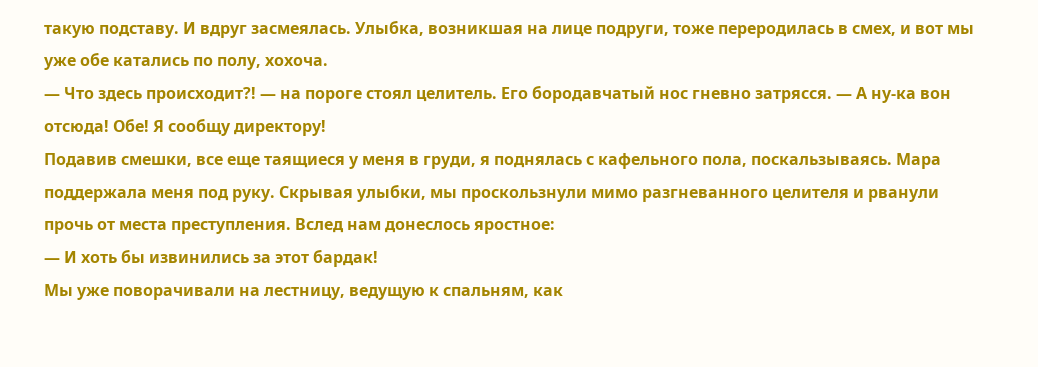такую подставу. И вдруг засмеялась. Улыбка, возникшая на лице подруги, тоже переродилась в смех, и вот мы уже обе катались по полу, хохоча.
— Что здесь происходит?! — на пороге стоял целитель. Его бородавчатый нос гневно затрясся. — А ну-ка вон отсюда! Обе! Я сообщу директору!
Подавив смешки, все еще таящиеся у меня в груди, я поднялась с кафельного пола, поскальзываясь. Мара поддержала меня под руку. Скрывая улыбки, мы проскользнули мимо разгневанного целителя и рванули прочь от места преступления. Вслед нам донеслось яростное:
— И хоть бы извинились за этот бардак!
Мы уже поворачивали на лестницу, ведущую к спальням, как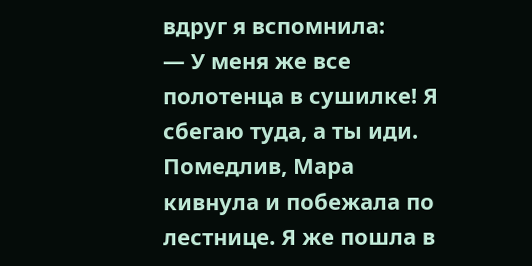вдруг я вспомнила:
— У меня же все полотенца в сушилке! Я сбегаю туда, а ты иди.
Помедлив, Мара кивнула и побежала по лестнице. Я же пошла в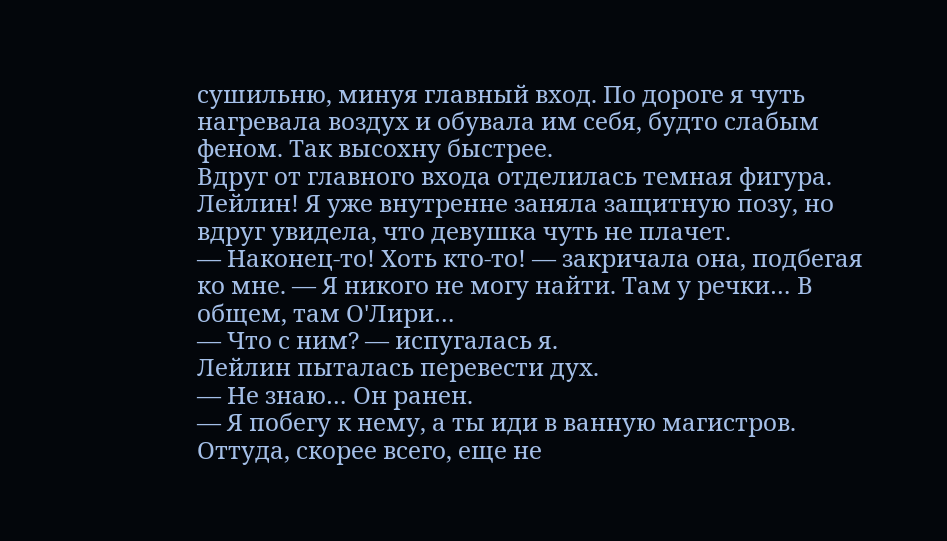сушильню, минуя главный вход. По дороге я чуть нагревала воздух и обувала им себя, будто слабым феном. Так высохну быстрее.
Вдруг от главного входа отделилась темная фигура. Лейлин! Я уже внутренне заняла защитную позу, но вдруг увидела, что девушка чуть не плачет.
— Наконец-то! Хоть кто-то! — закричала она, подбегая ко мне. — Я никого не могу найти. Там у речки… В общем, там О'Лири…
— Что с ним? — испугалась я.
Лейлин пыталась перевести дух.
— Не знаю… Он ранен.
— Я побегу к нему, а ты иди в ванную магистров. Оттуда, скорее всего, еще не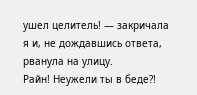ушел целитель! — закричала я и, не дождавшись ответа, рванула на улицу.
Райн! Неужели ты в беде?!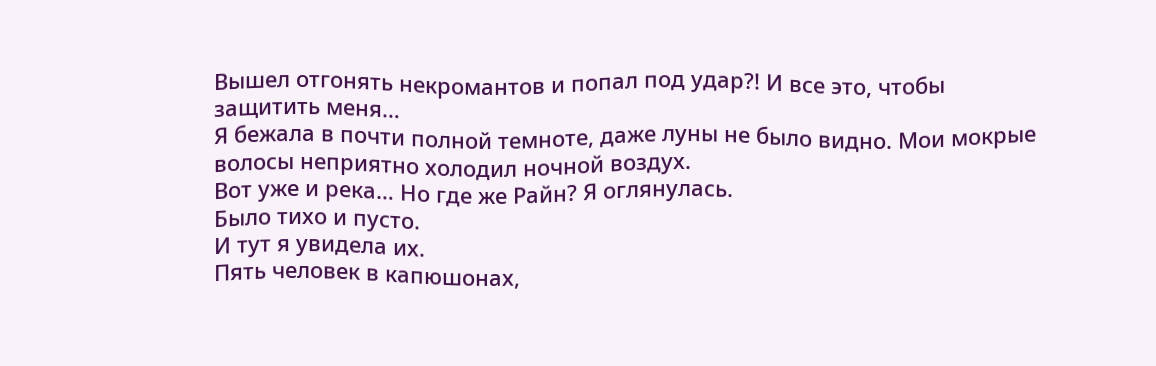Вышел отгонять некромантов и попал под удар?! И все это, чтобы защитить меня…
Я бежала в почти полной темноте, даже луны не было видно. Мои мокрые волосы неприятно холодил ночной воздух.
Вот уже и река… Но где же Райн? Я оглянулась.
Было тихо и пусто.
И тут я увидела их.
Пять человек в капюшонах,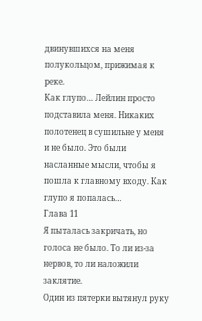двинувшихся на меня полукольцом, прижимая к реке.
Как глупо… Лейлин просто подставила меня. Никаких полотенец в сушильне у меня и не было. Это были насланные мысли, чтобы я пошла к главному входу. Как глупо я попалась…
Глава 11
Я пыталась закричать, но голоса не было. То ли из-за нервов, то ли наложили заклятие.
Один из пятерки вытянул руку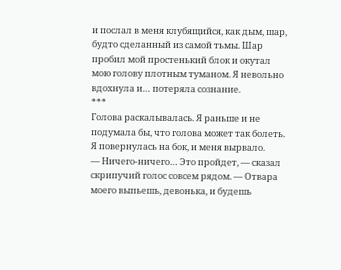и послал в меня клубящийся, как дым, шар, будто сделанный из самой тьмы. Шар пробил мой простенький блок и окутал мою голову плотным туманом. Я невольно вдохнула и… потеряла сознание.
***
Голова раскалывалась. Я раньше и не подумала бы, что голова может так болеть. Я повернулась на бок, и меня вырвало.
— Ничего-ничего… Это пройдет, — сказал скрипучий голос совсем рядом. — Отвара моего выпьешь, девонька, и будешь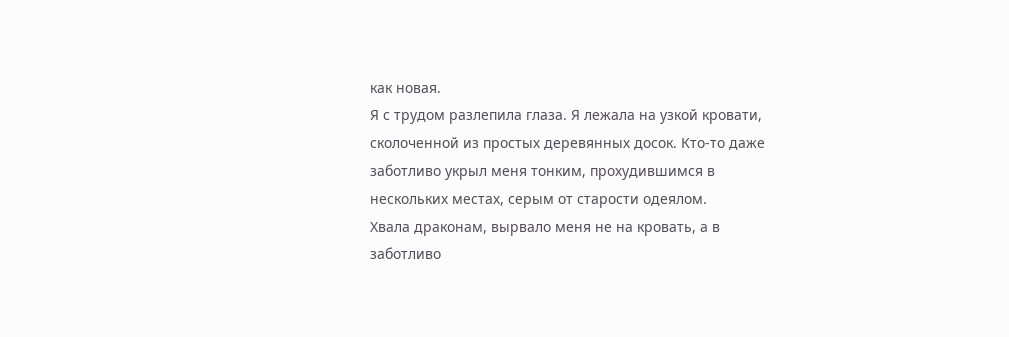как новая.
Я с трудом разлепила глаза. Я лежала на узкой кровати, сколоченной из простых деревянных досок. Кто-то даже заботливо укрыл меня тонким, прохудившимся в нескольких местах, серым от старости одеялом.
Хвала драконам, вырвало меня не на кровать, а в заботливо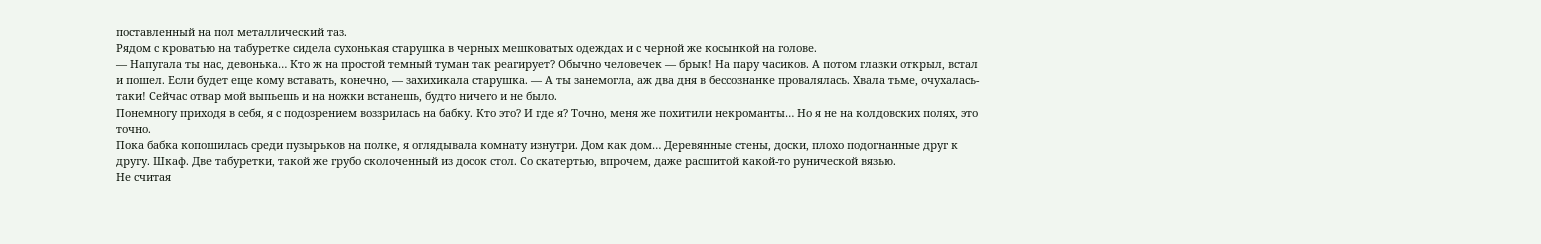поставленный на пол металлический таз.
Рядом с кроватью на табуретке сидела сухонькая старушка в черных мешковатых одеждах и с черной же косынкой на голове.
— Напугала ты нас, девонька… Кто ж на простой темный туман так реагирует? Обычно человечек — брык! На пару часиков. А потом глазки открыл, встал и пошел. Если будет еще кому вставать, конечно, — захихикала старушка. — А ты занемогла, аж два дня в бессознанке провалялась. Хвала тьме, очухалась-таки! Сейчас отвар мой выпьешь и на ножки встанешь, будто ничего и не было.
Понемногу приходя в себя, я с подозрением воззрилась на бабку. Кто это? И где я? Точно, меня же похитили некроманты… Но я не на колдовских полях, это точно.
Пока бабка копошилась среди пузырьков на полке, я оглядывала комнату изнутри. Дом как дом… Деревянные стены, доски, плохо подогнанные друг к другу. Шкаф. Две табуретки, такой же грубо сколоченный из досок стол. Со скатертью, впрочем, даже расшитой какой-то рунической вязью.
Не считая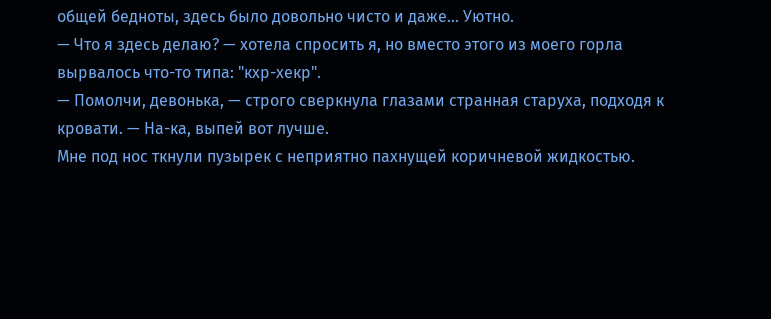общей бедноты, здесь было довольно чисто и даже… Уютно.
— Что я здесь делаю? — хотела спросить я, но вместо этого из моего горла вырвалось что-то типа: "кхр-хекр".
— Помолчи, девонька, — строго сверкнула глазами странная старуха, подходя к кровати. — На-ка, выпей вот лучше.
Мне под нос ткнули пузырек с неприятно пахнущей коричневой жидкостью.